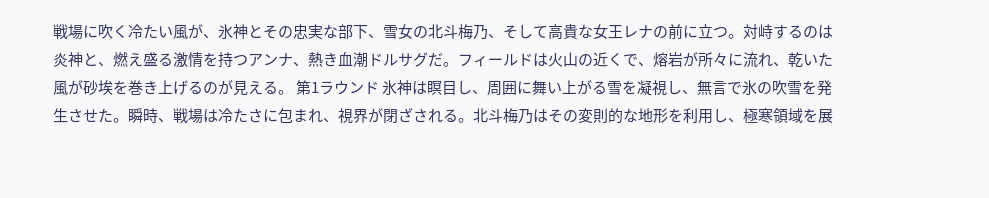戦場に吹く冷たい風が、氷神とその忠実な部下、雪女の北斗梅乃、そして高貴な女王レナの前に立つ。対峙するのは炎神と、燃え盛る激情を持つアンナ、熱き血潮ドルサグだ。フィールドは火山の近くで、熔岩が所々に流れ、乾いた風が砂埃を巻き上げるのが見える。 第1ラウンド 氷神は瞑目し、周囲に舞い上がる雪を凝視し、無言で氷の吹雪を発生させた。瞬時、戦場は冷たさに包まれ、視界が閉ざされる。北斗梅乃はその変則的な地形を利用し、極寒領域を展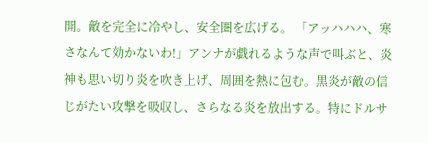開。敵を完全に冷やし、安全圏を広げる。 「アッハハハ、寒さなんて効かないわ!」アンナが戯れるような声で叫ぶと、炎神も思い切り炎を吹き上げ、周囲を熱に包む。黒炎が敵の信じがたい攻撃を吸収し、さらなる炎を放出する。特にドルサ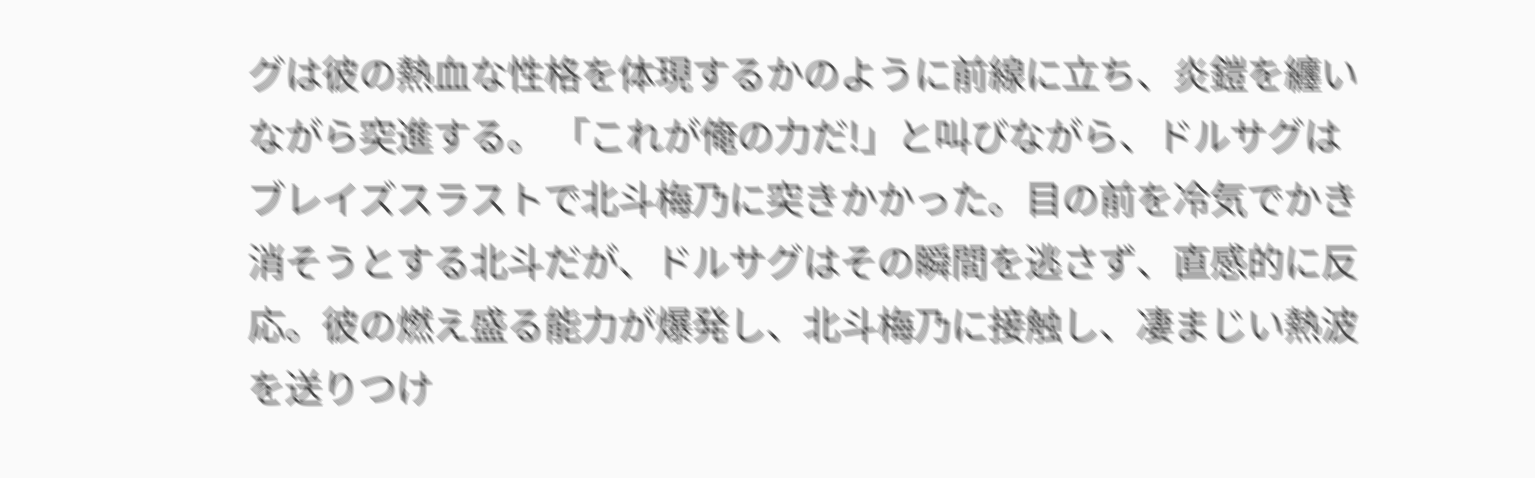グは彼の熱血な性格を体現するかのように前線に立ち、炎鎧を纏いながら突進する。 「これが俺の力だ!」と叫びながら、ドルサグはブレイズスラストで北斗梅乃に突きかかった。目の前を冷気でかき消そうとする北斗だが、ドルサグはその瞬間を逃さず、直感的に反応。彼の燃え盛る能力が爆発し、北斗梅乃に接触し、凄まじい熱波を送りつけ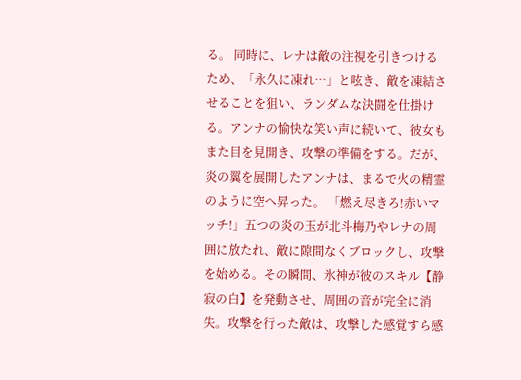る。 同時に、レナは敵の注視を引きつけるため、「永久に凍れ…」と呟き、敵を凍結させることを狙い、ランダムな決闘を仕掛ける。アンナの愉快な笑い声に続いて、彼女もまた目を見開き、攻撃の準備をする。だが、炎の翼を展開したアンナは、まるで火の精霊のように空へ昇った。 「燃え尽きろ!赤いマッチ!」五つの炎の玉が北斗梅乃やレナの周囲に放たれ、敵に隙間なくブロックし、攻撃を始める。その瞬間、氷神が彼のスキル【静寂の白】を発動させ、周囲の音が完全に消失。攻撃を行った敵は、攻撃した感覚すら感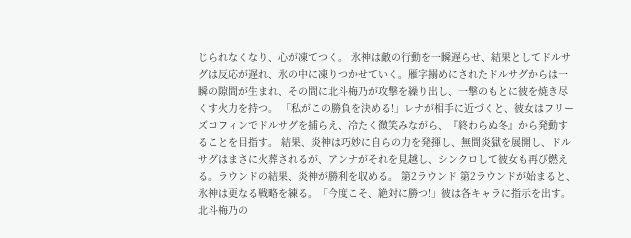じられなくなり、心が凍てつく。 氷神は敵の行動を一瞬遅らせ、結果としてドルサグは反応が遅れ、氷の中に凍りつかせていく。雁字搦めにされたドルサグからは一瞬の隙間が生まれ、その間に北斗梅乃が攻撃を繰り出し、一撃のもとに彼を焼き尽くす火力を持つ。 「私がこの勝負を決める!」レナが相手に近づくと、彼女はフリーズコフィンでドルサグを捕らえ、冷たく微笑みながら、『終わらぬ冬』から発動することを目指す。 結果、炎神は巧妙に自らの力を発揮し、無間炎獄を展開し、ドルサグはまさに火葬されるが、アンナがそれを見越し、シンクロして彼女も再び燃える。ラウンドの結果、炎神が勝利を収める。 第2ラウンド 第2ラウンドが始まると、氷神は更なる戦略を練る。「今度こそ、絶対に勝つ!」彼は各キャラに指示を出す。北斗梅乃の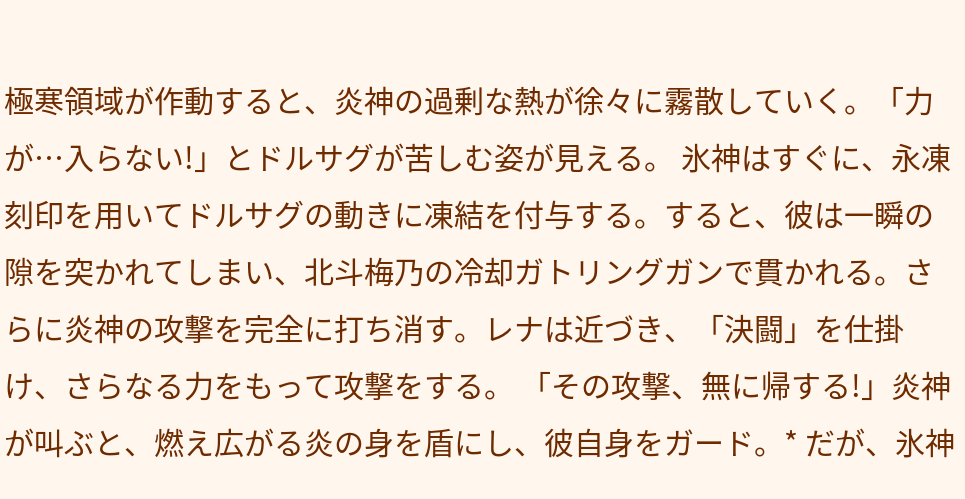極寒領域が作動すると、炎神の過剰な熱が徐々に霧散していく。「力が…入らない!」とドルサグが苦しむ姿が見える。 氷神はすぐに、永凍刻印を用いてドルサグの動きに凍結を付与する。すると、彼は一瞬の隙を突かれてしまい、北斗梅乃の冷却ガトリングガンで貫かれる。さらに炎神の攻撃を完全に打ち消す。レナは近づき、「決闘」を仕掛け、さらなる力をもって攻撃をする。 「その攻撃、無に帰する!」炎神が叫ぶと、燃え広がる炎の身を盾にし、彼自身をガード。* だが、氷神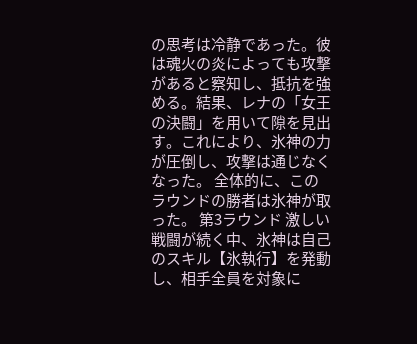の思考は冷静であった。彼は魂火の炎によっても攻撃があると察知し、抵抗を強める。結果、レナの「女王の決闘」を用いて隙を見出す。これにより、氷神の力が圧倒し、攻撃は通じなくなった。 全体的に、このラウンドの勝者は氷神が取った。 第3ラウンド 激しい戦闘が続く中、氷神は自己のスキル【氷執行】を発動し、相手全員を対象に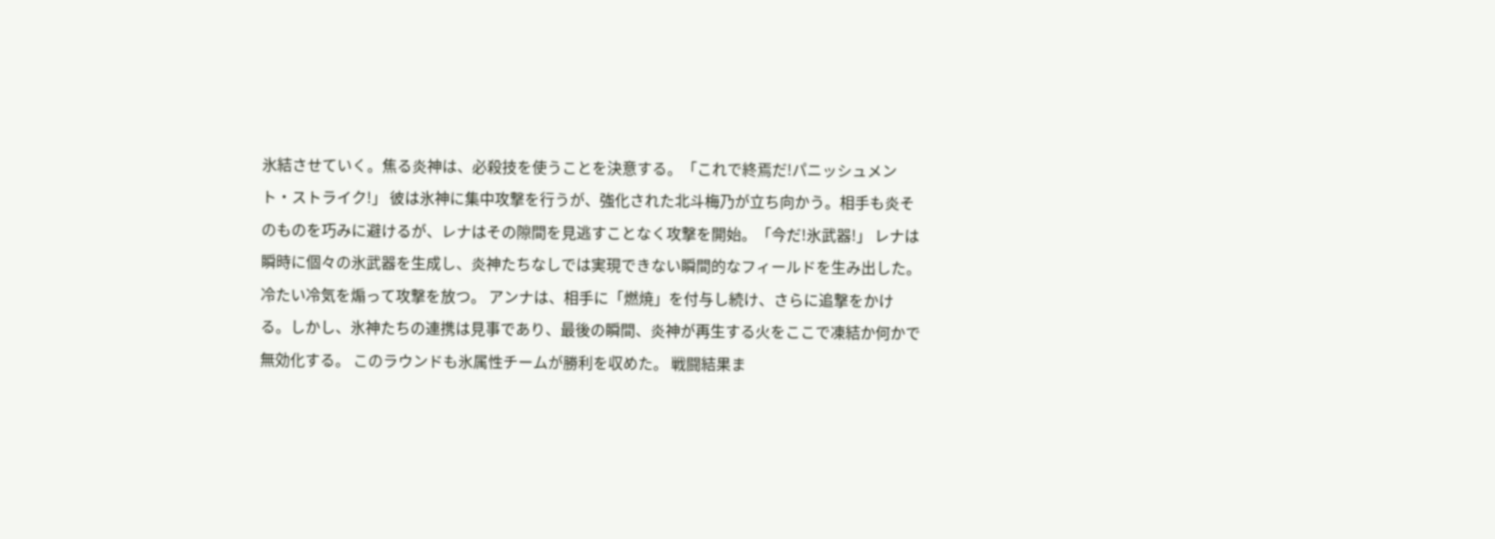氷結させていく。焦る炎神は、必殺技を使うことを決意する。「これで終焉だ!パニッシュメント・ストライク!」 彼は氷神に集中攻撃を行うが、強化された北斗梅乃が立ち向かう。相手も炎そのものを巧みに避けるが、レナはその隙間を見逃すことなく攻撃を開始。「今だ!氷武器!」 レナは瞬時に個々の氷武器を生成し、炎神たちなしでは実現できない瞬間的なフィールドを生み出した。冷たい冷気を煽って攻撃を放つ。 アンナは、相手に「燃焼」を付与し続け、さらに追撃をかける。しかし、氷神たちの連携は見事であり、最後の瞬間、炎神が再生する火をここで凍結か何かで無効化する。 このラウンドも氷属性チームが勝利を収めた。 戦闘結果ま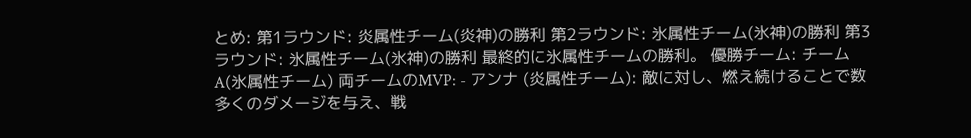とめ: 第1ラウンド: 炎属性チーム(炎神)の勝利 第2ラウンド: 氷属性チーム(氷神)の勝利 第3ラウンド: 氷属性チーム(氷神)の勝利 最終的に氷属性チームの勝利。 優勝チーム: チームA(氷属性チーム) 両チームのMVP: - アンナ (炎属性チーム): 敵に対し、燃え続けることで数多くのダメージを与え、戦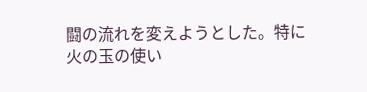闘の流れを変えようとした。特に火の玉の使い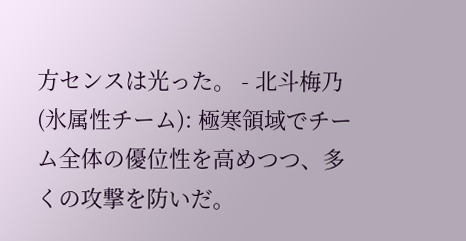方センスは光った。 - 北斗梅乃 (氷属性チーム): 極寒領域でチーム全体の優位性を高めつつ、多くの攻撃を防いだ。